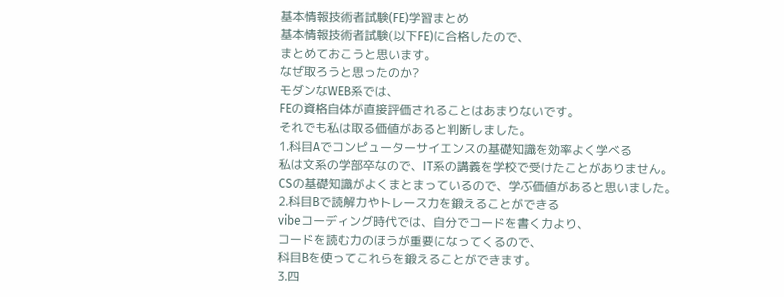基本情報技術者試験(FE)学習まとめ
基本情報技術者試験(以下FE)に合格したので、
まとめておこうと思います。
なぜ取ろうと思ったのか?
モダンなWEB系では、
FEの資格自体が直接評価されることはあまりないです。
それでも私は取る価値があると判断しました。
1.科目Aでコンピューターサイエンスの基礎知識を効率よく学べる
私は文系の学部卒なので、IT系の講義を学校で受けたことがありません。
CSの基礎知識がよくまとまっているので、学ぶ価値があると思いました。
2.科目Bで読解力やトレース力を鍛えることができる
vibeコーディング時代では、自分でコードを書く力より、
コードを読む力のほうが重要になってくるので、
科目Bを使ってこれらを鍛えることができます。
3.四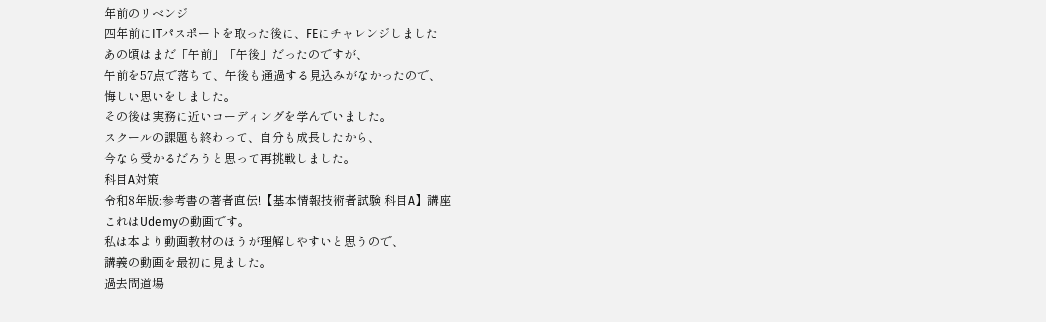年前のリベンジ
四年前にITパスポートを取った後に、FEにチャレンジしました
あの頃はまだ「午前」「午後」だったのですが、
午前を57点で落ちて、午後も通過する見込みがなかったので、
悔しい思いをしました。
その後は実務に近いコーディングを学んでいました。
スクールの課題も終わって、自分も成長したから、
今なら受かるだろうと思って再挑戦しました。
科目A対策
令和8年版:参考書の著者直伝!【基本情報技術者試験 科目A】講座
これはUdemyの動画です。
私は本より動画教材のほうが理解しやすいと思うので、
講義の動画を最初に見ました。
過去問道場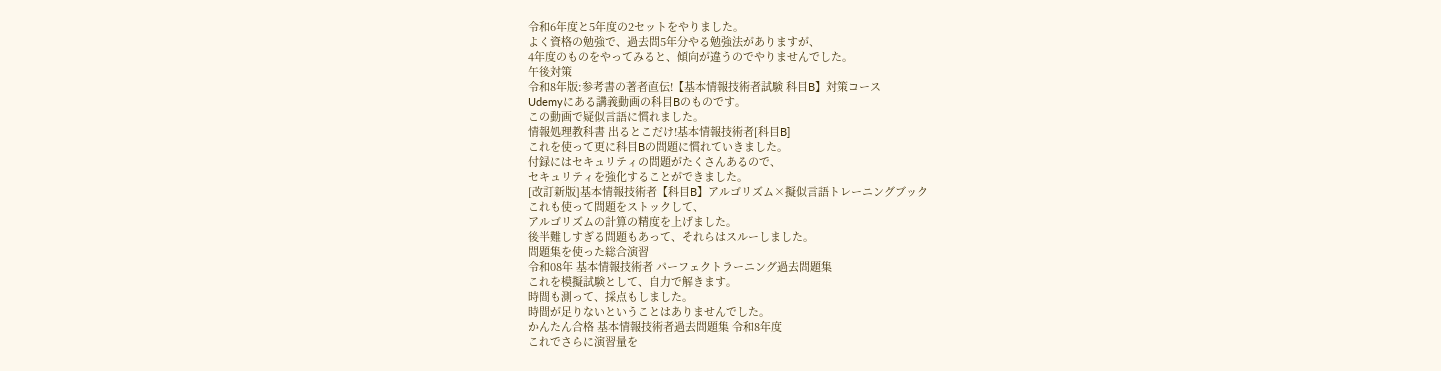令和6年度と5年度の2セットをやりました。
よく資格の勉強で、過去問5年分やる勉強法がありますが、
4年度のものをやってみると、傾向が違うのでやりませんでした。
午後対策
令和8年版:参考書の著者直伝!【基本情報技術者試験 科目B】対策コース
Udemyにある講義動画の科目Bのものです。
この動画で疑似言語に慣れました。
情報処理教科書 出るとこだけ!基本情報技術者[科目B]
これを使って更に科目Bの問題に慣れていきました。
付録にはセキュリティの問題がたくさんあるので、
セキュリティを強化することができました。
[改訂新版]基本情報技術者【科目B】アルゴリズム×擬似言語トレーニングブック
これも使って問題をストックして、
アルゴリズムの計算の精度を上げました。
後半難しすぎる問題もあって、それらはスルーしました。
問題集を使った総合演習
令和08年 基本情報技術者 パーフェクトラーニング過去問題集
これを模擬試験として、自力で解きます。
時間も測って、採点もしました。
時間が足りないということはありませんでした。
かんたん合格 基本情報技術者過去問題集 令和8年度
これでさらに演習量を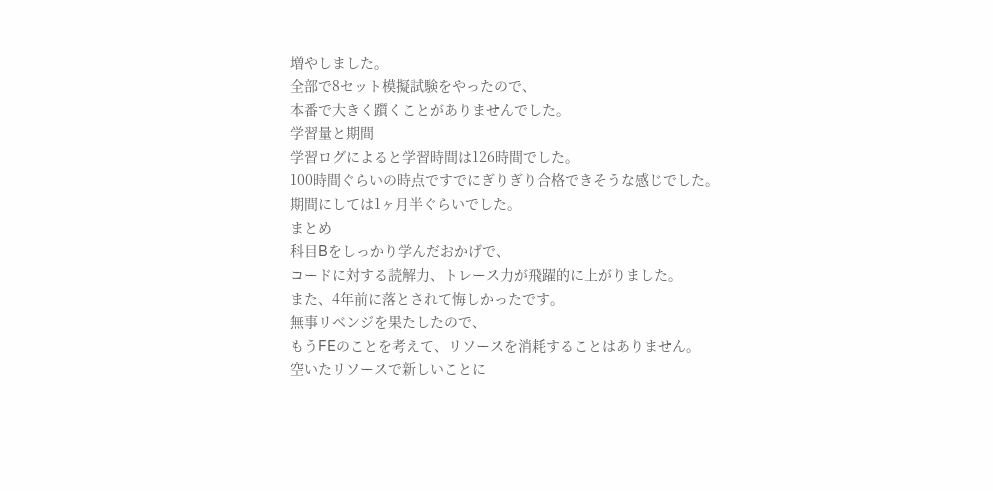増やしました。
全部で8セット模擬試験をやったので、
本番で大きく躓くことがありませんでした。
学習量と期間
学習ログによると学習時間は126時間でした。
100時間ぐらいの時点ですでにぎりぎり合格できそうな感じでした。
期間にしては1ヶ月半ぐらいでした。
まとめ
科目Bをしっかり学んだおかげで、
コードに対する読解力、トレース力が飛躍的に上がりました。
また、4年前に落とされて悔しかったです。
無事リベンジを果たしたので、
もうFEのことを考えて、リソースを消耗することはありません。
空いたリソースで新しいことに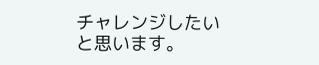チャレンジしたいと思います。